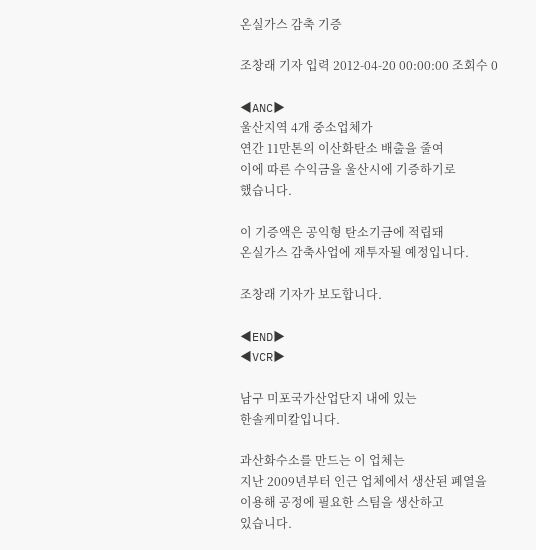온실가스 감축 기증

조창래 기자 입력 2012-04-20 00:00:00 조회수 0

◀ANC▶
울산지역 4개 중소업체가
연간 11만톤의 이산화탄소 배출을 줄여
이에 따른 수익금을 울산시에 기증하기로
했습니다.

이 기증액은 공익형 탄소기금에 적립돼
온실가스 감축사업에 재투자될 예정입니다.

조창래 기자가 보도합니다.

◀END▶
◀VCR▶

남구 미포국가산업단지 내에 있는
한솔케미칼입니다.

과산화수소를 만드는 이 업체는
지난 2009년부터 인근 업체에서 생산된 폐열을
이용해 공정에 필요한 스팀을 생산하고
있습니다.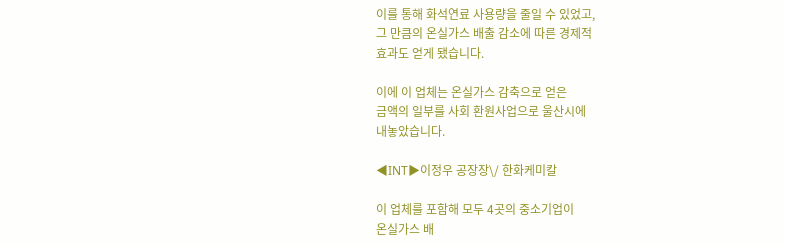이를 통해 화석연료 사용량을 줄일 수 있었고,
그 만큼의 온실가스 배출 감소에 따른 경제적
효과도 얻게 됐습니다.

이에 이 업체는 온실가스 감축으로 얻은
금액의 일부를 사회 환원사업으로 울산시에
내놓았습니다.

◀INT▶이정우 공장장\/ 한화케미칼

이 업체를 포함해 모두 4곳의 중소기업이
온실가스 배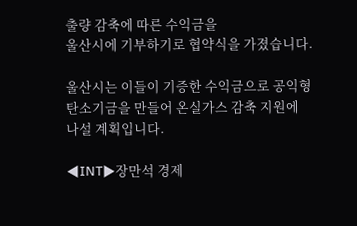출량 감축에 따른 수익금을
울산시에 기부하기로 협약식을 가졌습니다.

울산시는 이들이 기증한 수익금으로 공익형
탄소기금을 만들어 온실가스 감축 지원에
나설 계획입니다.

◀INT▶장만석 경제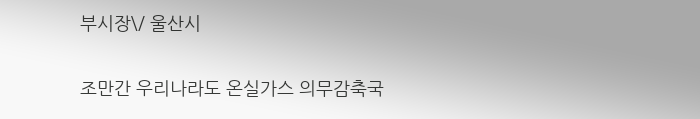부시장\/ 울산시

조만간 우리나라도 온실가스 의무감축국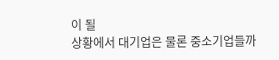이 될
상황에서 대기업은 물론 중소기업들까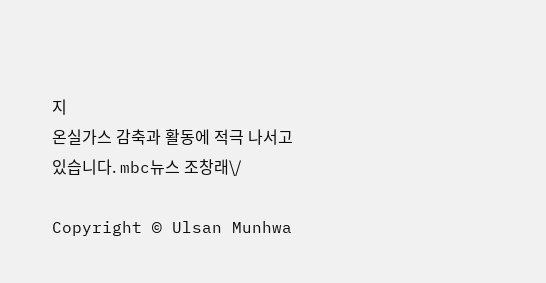지
온실가스 감축과 활동에 적극 나서고
있습니다. mbc뉴스 조창래\/

Copyright © Ulsan Munhwa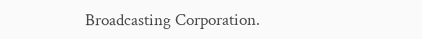Broadcasting Corporation.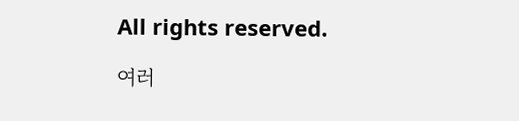All rights reserved.

여러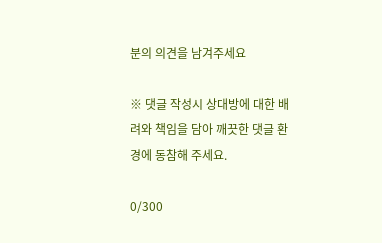분의 의견을 남겨주세요

※ 댓글 작성시 상대방에 대한 배려와 책임을 담아 깨끗한 댓글 환경에 동참해 주세요.

0/300